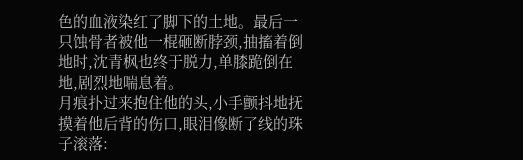色的血液染红了脚下的土地。最后一只蚀骨者被他一棍砸断脖颈,抽搐着倒地时,沈青枫也终于脱力,单膝跪倒在地,剧烈地喘息着。
月痕扑过来抱住他的头,小手颤抖地抚摸着他后背的伤口,眼泪像断了线的珠子滚落: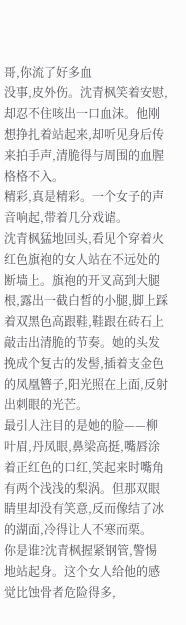哥,你流了好多血
没事,皮外伤。沈青枫笑着安慰,却忍不住咳出一口血沫。他刚想挣扎着站起来,却听见身后传来拍手声,清脆得与周围的血腥格格不入。
精彩,真是精彩。一个女子的声音响起,带着几分戏谑。
沈青枫猛地回头,看见个穿着火红色旗袍的女人站在不远处的断墙上。旗袍的开叉高到大腿根,露出一截白皙的小腿,脚上踩着双黑色高跟鞋,鞋跟在砖石上敲击出清脆的节奏。她的头发挽成个复古的发髻,插着支金色的凤凰簪子,阳光照在上面,反射出刺眼的光芒。
最引人注目的是她的脸——柳叶眉,丹凤眼,鼻梁高挺,嘴唇涂着正红色的口红,笑起来时嘴角有两个浅浅的梨涡。但那双眼睛里却没有笑意,反而像结了冰的湖面,冷得让人不寒而栗。
你是谁?沈青枫握紧钢管,警惕地站起身。这个女人给他的感觉比蚀骨者危险得多,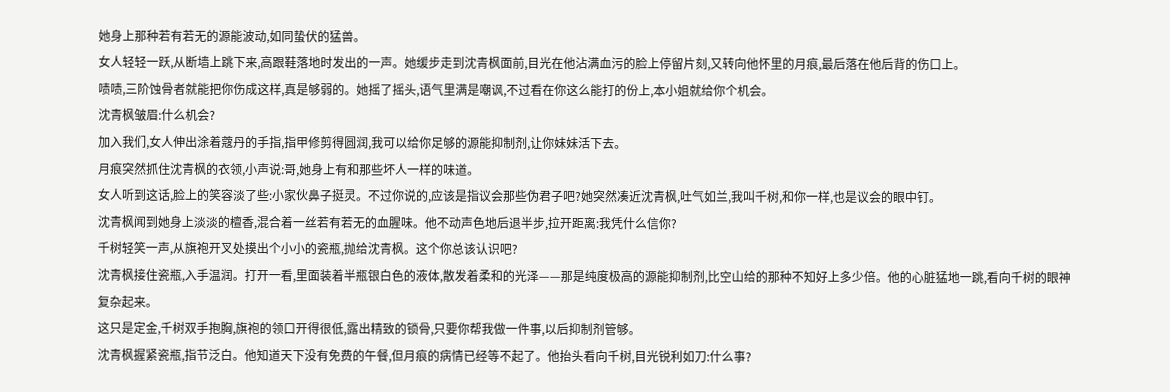她身上那种若有若无的源能波动,如同蛰伏的猛兽。
女人轻轻一跃,从断墙上跳下来,高跟鞋落地时发出的一声。她缓步走到沈青枫面前,目光在他沾满血污的脸上停留片刻,又转向他怀里的月痕,最后落在他后背的伤口上。
啧啧,三阶蚀骨者就能把你伤成这样,真是够弱的。她摇了摇头,语气里满是嘲讽,不过看在你这么能打的份上,本小姐就给你个机会。
沈青枫皱眉:什么机会?
加入我们,女人伸出涂着蔻丹的手指,指甲修剪得圆润,我可以给你足够的源能抑制剂,让你妹妹活下去。
月痕突然抓住沈青枫的衣领,小声说:哥,她身上有和那些坏人一样的味道。
女人听到这话,脸上的笑容淡了些:小家伙鼻子挺灵。不过你说的,应该是指议会那些伪君子吧?她突然凑近沈青枫,吐气如兰,我叫千树,和你一样,也是议会的眼中钉。
沈青枫闻到她身上淡淡的檀香,混合着一丝若有若无的血腥味。他不动声色地后退半步,拉开距离:我凭什么信你?
千树轻笑一声,从旗袍开叉处摸出个小小的瓷瓶,抛给沈青枫。这个你总该认识吧?
沈青枫接住瓷瓶,入手温润。打开一看,里面装着半瓶银白色的液体,散发着柔和的光泽——那是纯度极高的源能抑制剂,比空山给的那种不知好上多少倍。他的心脏猛地一跳,看向千树的眼神复杂起来。
这只是定金,千树双手抱胸,旗袍的领口开得很低,露出精致的锁骨,只要你帮我做一件事,以后抑制剂管够。
沈青枫握紧瓷瓶,指节泛白。他知道天下没有免费的午餐,但月痕的病情已经等不起了。他抬头看向千树,目光锐利如刀:什么事?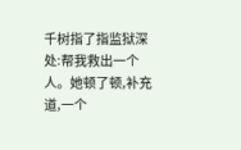千树指了指监狱深处:帮我救出一个人。她顿了顿,补充道,一个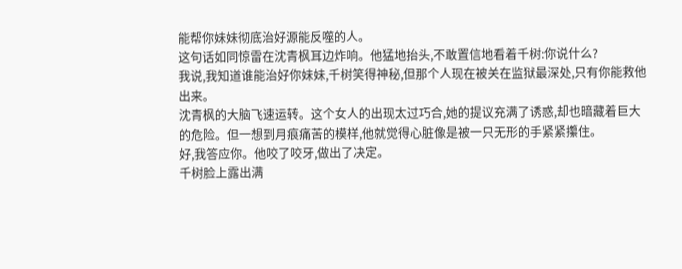能帮你妹妹彻底治好源能反噬的人。
这句话如同惊雷在沈青枫耳边炸响。他猛地抬头,不敢置信地看着千树:你说什么?
我说,我知道谁能治好你妹妹,千树笑得神秘,但那个人现在被关在监狱最深处,只有你能救他出来。
沈青枫的大脑飞速运转。这个女人的出现太过巧合,她的提议充满了诱惑,却也暗藏着巨大的危险。但一想到月痕痛苦的模样,他就觉得心脏像是被一只无形的手紧紧攥住。
好,我答应你。他咬了咬牙,做出了决定。
千树脸上露出满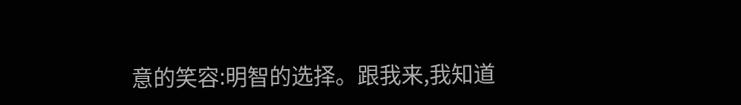意的笑容:明智的选择。跟我来,我知道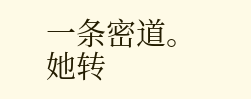一条密道。
她转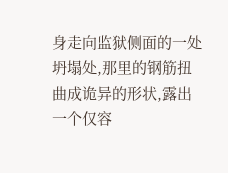身走向监狱侧面的一处坍塌处,那里的钢筋扭曲成诡异的形状,露出一个仅容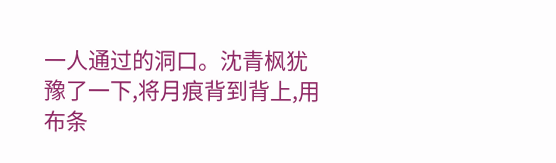一人通过的洞口。沈青枫犹豫了一下,将月痕背到背上,用布条